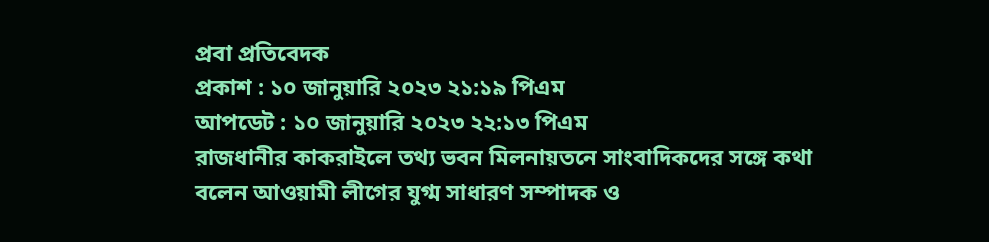প্রবা প্রতিবেদক
প্রকাশ : ১০ জানুয়ারি ২০২৩ ২১:১৯ পিএম
আপডেট : ১০ জানুয়ারি ২০২৩ ২২:১৩ পিএম
রাজধানীর কাকরাইলে তথ্য ভবন মিলনায়তনে সাংবাদিকদের সঙ্গে কথা বলেন আওয়ামী লীগের যুগ্ম সাধারণ সম্পাদক ও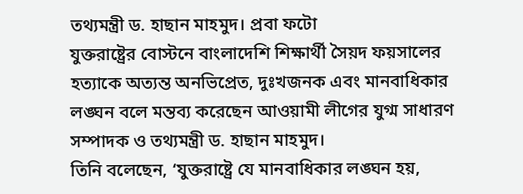তথ্যমন্ত্রী ড. হাছান মাহমুদ। প্রবা ফটো
যুক্তরাষ্ট্রের বোস্টনে বাংলাদেশি শিক্ষার্থী সৈয়দ ফয়সালের হত্যাকে অত্যন্ত অনভিপ্রেত, দুঃখজনক এবং মানবাধিকার লঙ্ঘন বলে মন্তব্য করেছেন আওয়ামী লীগের যুগ্ম সাধারণ সম্পাদক ও তথ্যমন্ত্রী ড. হাছান মাহমুদ।
তিনি বলেছেন, ‘যুক্তরাষ্ট্রে যে মানবাধিকার লঙ্ঘন হয়,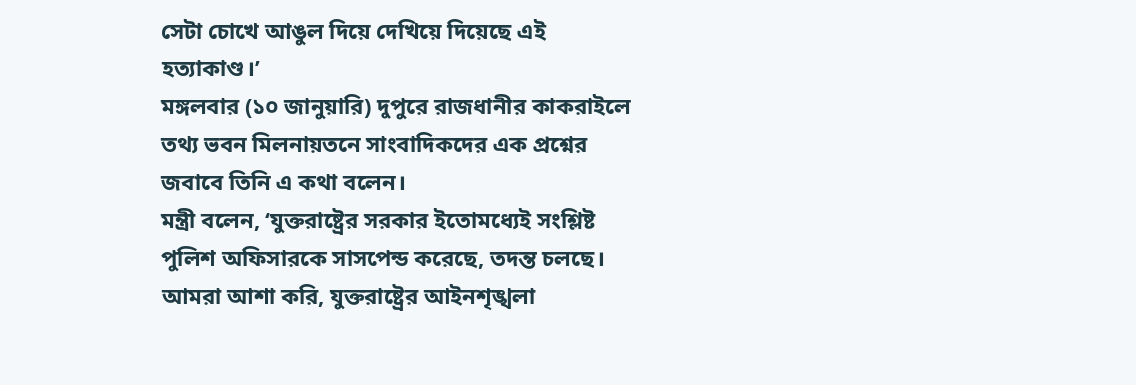সেটা চোখে আঙুল দিয়ে দেখিয়ে দিয়েছে এই হত্যাকাণ্ড।’
মঙ্গলবার (১০ জানুয়ারি) দুপুরে রাজধানীর কাকরাইলে তথ্য ভবন মিলনায়তনে সাংবাদিকদের এক প্রশ্নের জবাবে তিনি এ কথা বলেন।
মন্ত্রী বলেন, ‘যুক্তরাষ্ট্রের সরকার ইতোমধ্যেই সংশ্লিষ্ট পুলিশ অফিসারকে সাসপেন্ড করেছে, তদন্ত চলছে। আমরা আশা করি, যুক্তরাষ্ট্রের আইনশৃঙ্খলা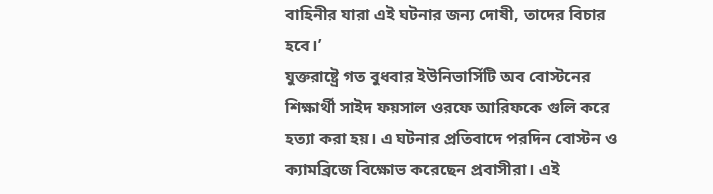বাহিনীর যারা এই ঘটনার জন্য দোষী, তাদের বিচার হবে।’
যুক্তরাষ্ট্রে গত বুধবার ইউনিভার্সিটি অব বোস্টনের শিক্ষার্থী সাইদ ফয়সাল ওরফে আরিফকে গুলি করে হত্যা করা হয়। এ ঘটনার প্রতিবাদে পরদিন বোস্টন ও ক্যামব্রিজে বিক্ষোভ করেছেন প্রবাসীরা। এই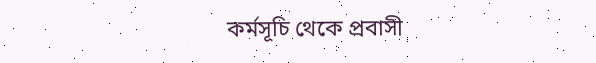কর্মসূচি থেকে প্রবাসী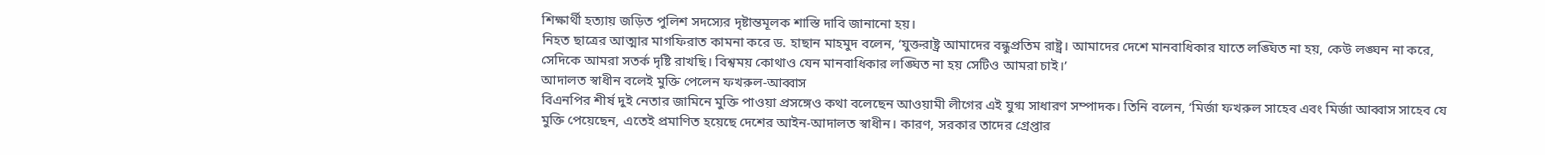শিক্ষার্থী হত্যায় জড়িত পুলিশ সদস্যের দৃষ্টান্তমূলক শাস্তি দাবি জানানো হয়।
নিহত ছাত্রের আত্মার মাগফিরাত কামনা করে ড. হাছান মাহমুদ বলেন, ‘যুক্তরাষ্ট্র আমাদের বন্ধুপ্রতিম রাষ্ট্র। আমাদের দেশে মানবাধিকার যাতে লঙ্ঘিত না হয়, কেউ লঙ্ঘন না করে, সেদিকে আমরা সতর্ক দৃষ্টি রাখছি। বিশ্বময় কোথাও যেন মানবাধিকার লঙ্ঘিত না হয় সেটিও আমরা চাই।’
আদালত স্বাধীন বলেই মুক্তি পেলেন ফখরুল-আব্বাস
বিএনপির শীর্ষ দুই নেতার জামিনে মুক্তি পাওয়া প্রসঙ্গেও কথা বলেছেন আওয়ামী লীগের এই যুগ্ম সাধারণ সম্পাদক। তিনি বলেন, ‘মির্জা ফখরুল সাহেব এবং মির্জা আব্বাস সাহেব যে মুক্তি পেয়েছেন, এতেই প্রমাণিত হয়েছে দেশের আইন-আদালত স্বাধীন। কারণ, সরকার তাদের গ্রেপ্তার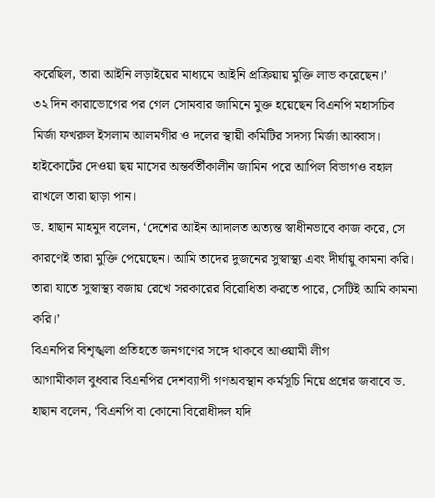করেছিল, তারা আইনি লড়াইয়ের মাধ্যমে আইনি প্রক্রিয়ায় মুক্তি লাভ করেছেন।’
৩২ দিন কারাভোগের পর গেল সোমবার জামিনে মুক্ত হয়েছেন বিএনপি মহাসচিব মির্জা ফখরুল ইসলাম আলমগীর ও দলের স্থায়ী কমিটির সদস্য মির্জা আব্বাস। হাইকোর্টের দেওয়া ছয় মাসের অন্তর্বর্তীকালীন জামিন পরে আপিল বিভাগও বহাল রাখলে তারা ছাড়া পান।
ড. হাছান মাহমুদ বলেন, ‘দেশের আইন আদালত অত্যন্ত স্বাধীনভাবে কাজ করে, সে কারণেই তারা মুক্তি পেয়েছেন। আমি তাদের দুজনের সুস্বাস্থ্য এবং দীর্ঘায়ু কামনা করি। তারা যাতে সুস্বাস্থ্য বজায় রেখে সরকারের বিরোধিতা করতে পারে, সেটিই আমি কামনা করি।’
বিএনপির বিশৃঙ্খলা প্রতিহতে জনগণের সঙ্গে থাকবে আওয়ামী লীগ
আগামীকাল বুধবার বিএনপির দেশব্যাপী গণঅবস্থান কর্মসূচি নিয়ে প্রশ্নের জবাবে ড. হাছান বলেন, ‘বিএনপি বা কোনো বিরোধীদল যদি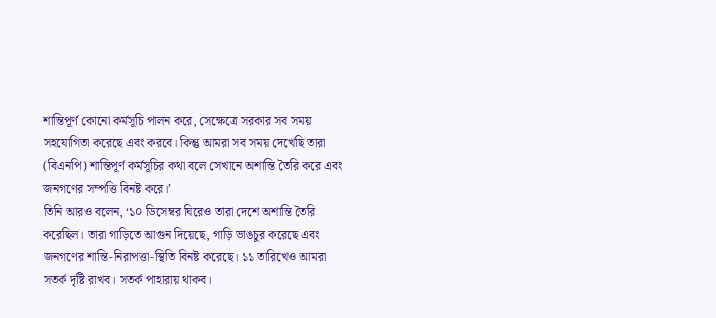শান্তিপূর্ণ কোনো কর্মসূচি পালন করে, সেক্ষেত্রে সরকার সব সময় সহযোগিতা করেছে এবং করবে। কিন্তু আমরা সব সময় দেখেছি তারা (বিএনপি) শান্তিপূর্ণ কর্মসূচির কথা বলে সেখানে অশান্তি তৈরি করে এবং জনগণের সম্পত্তি বিনষ্ট করে।’
তিনি আরও বলেন, ‘১০ ডিসেম্বর ঘিরেও তারা দেশে অশান্তি তৈরি করেছিল। তারা গাড়িতে আগুন দিয়েছে, গাড়ি ভাঙচুর করেছে এবং জনগণের শান্তি-নিরাপত্তা-স্থিতি বিনষ্ট করেছে। ১১ তারিখেও আমরা সতর্ক দৃষ্টি রাখব। সতর্ক পাহারায় থাকব।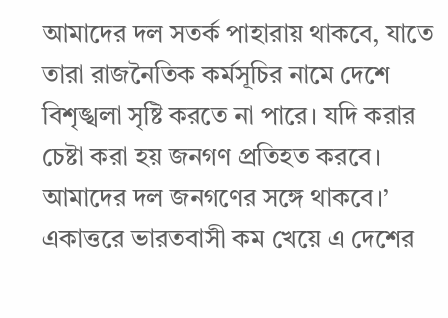আমাদের দল সতর্ক পাহারায় থাকবে, যাতে তারা রাজনৈতিক কর্মসূচির নামে দেশে বিশৃঙ্খলা সৃষ্টি করতে না পারে। যদি করার চেষ্টা করা হয় জনগণ প্রতিহত করবে। আমাদের দল জনগণের সঙ্গে থাকবে।’
একাত্তরে ভারতবাসী কম খেয়ে এ দেশের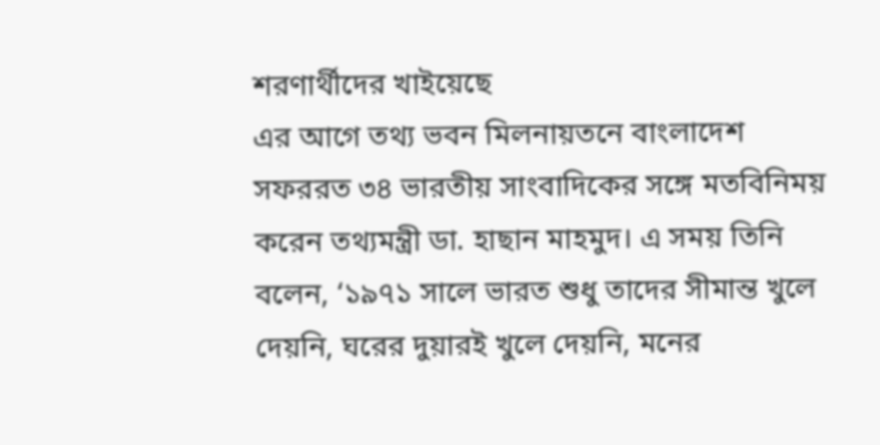শরণার্থীদের খাইয়েছে
এর আগে তথ্য ভবন মিলনায়তনে বাংলাদেশ সফররত ৩৪ ভারতীয় সাংবাদিকের সঙ্গে মতবিনিময় করেন তথ্যমন্ত্রী ডা. হাছান মাহমুদ। এ সময় তিনি বলেন, ‘১৯৭১ সালে ভারত শুধু তাদের সীমান্ত খুলে দেয়নি, ঘরের দুয়ারই খুলে দেয়নি, মনের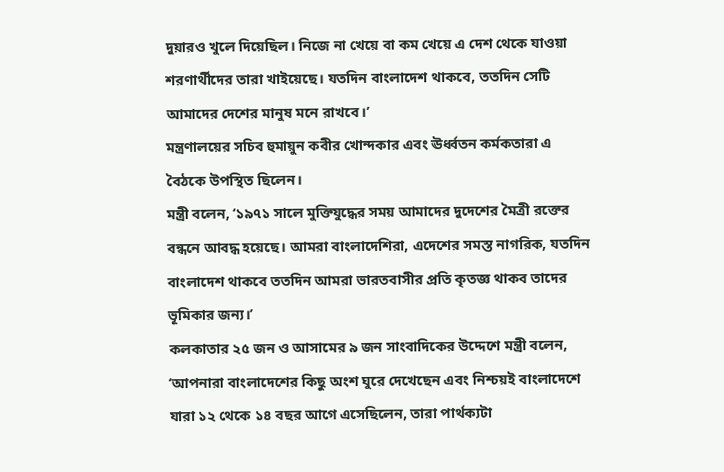দুয়ারও খুলে দিয়েছিল। নিজে না খেয়ে বা কম খেয়ে এ দেশ থেকে যাওয়া শরণার্থীদের তারা খাইয়েছে। যতদিন বাংলাদেশ থাকবে, ততদিন সেটি আমাদের দেশের মানুষ মনে রাখবে।’
মন্ত্রণালয়ের সচিব হুমায়ুন কবীর খোন্দকার এবং ঊর্ধ্বতন কর্মকতারা এ বৈঠকে উপস্থিত ছিলেন।
মন্ত্রী বলেন, ‘১৯৭১ সালে মুক্তিযুদ্ধের সময় আমাদের দুদেশের মৈত্রী রক্তের বন্ধনে আবদ্ধ হয়েছে। আমরা বাংলাদেশিরা, এদেশের সমস্ত নাগরিক, যতদিন বাংলাদেশ থাকবে ততদিন আমরা ভারতবাসীর প্রতি কৃতজ্ঞ থাকব তাদের ভূমিকার জন্য।’
কলকাতার ২৫ জন ও আসামের ৯ জন সাংবাদিকের উদ্দেশে মন্ত্রী বলেন, ‘আপনারা বাংলাদেশের কিছু অংশ ঘুরে দেখেছেন এবং নিশ্চয়ই বাংলাদেশে যারা ১২ থেকে ১৪ বছর আগে এসেছিলেন, তারা পার্থক্যটা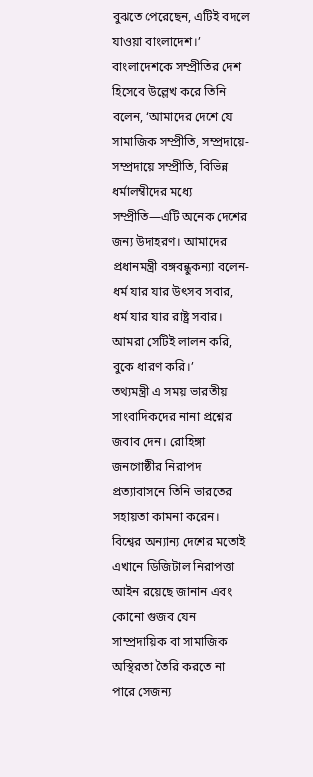বুঝতে পেরেছেন, এটিই বদলে যাওয়া বাংলাদেশ।’
বাংলাদেশকে সম্প্রীতির দেশ হিসেবে উল্লেখ করে তিনি বলেন, ‘আমাদের দেশে যে সামাজিক সম্প্রীতি, সম্প্রদায়ে-সম্প্রদায়ে সম্প্রীতি, বিভিন্ন ধর্মালম্বীদের মধ্যে সম্প্রীতি—এটি অনেক দেশের জন্য উদাহরণ। আমাদের প্রধানমন্ত্রী বঙ্গবন্ধুকন্যা বলেন- ধর্ম যার যার উৎসব সবার, ধর্ম যার যার রাষ্ট্র সবার। আমরা সেটিই লালন করি, বুকে ধারণ করি।’
তথ্যমন্ত্রী এ সময় ভারতীয় সাংবাদিকদের নানা প্রশ্নের জবাব দেন। রোহিঙ্গা জনগোষ্ঠীর নিরাপদ প্রত্যাবাসনে তিনি ভারতের সহায়তা কামনা করেন। বিশ্বের অন্যান্য দেশের মতোই এখানে ডিজিটাল নিরাপত্তা আইন রয়েছে জানান এবং কোনো গুজব যেন সাম্প্রদায়িক বা সামাজিক অস্থিরতা তৈরি করতে না পারে সেজন্য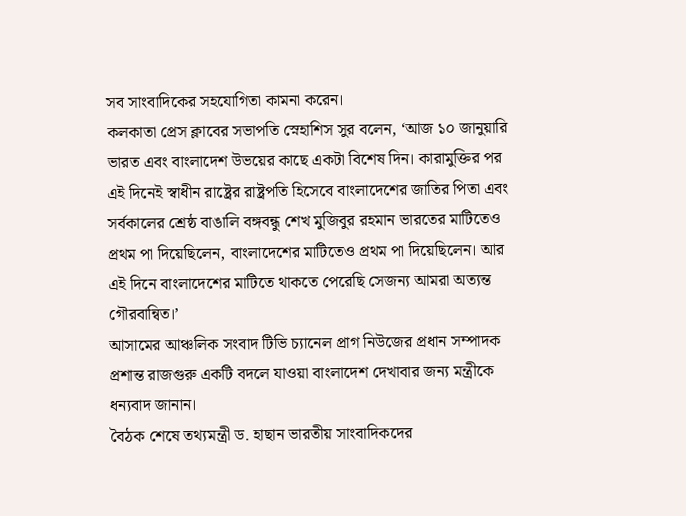সব সাংবাদিকের সহযোগিতা কামনা করেন।
কলকাতা প্রেস ক্লাবের সভাপতি স্নেহাশিস সুর বলেন, ‘আজ ১০ জানুয়ারি ভারত এবং বাংলাদেশ উভয়ের কাছে একটা বিশেষ দিন। কারামুক্তির পর এই দিনেই স্বাধীন রাষ্ট্রের রাষ্ট্রপতি হিসেবে বাংলাদেশের জাতির পিতা এবং সর্বকালের শ্রেষ্ঠ বাঙালি বঙ্গবন্ধু শেখ মুজিবুর রহমান ভারতের মাটিতেও প্রথম পা দিয়েছিলেন, বাংলাদেশের মাটিতেও প্রথম পা দিয়েছিলেন। আর এই দিনে বাংলাদেশের মাটিতে থাকতে পেরেছি সেজন্য আমরা অত্যন্ত গৌরবান্বিত।’
আসামের আঞ্চলিক সংবাদ টিভি চ্যানেল প্রাগ নিউজের প্রধান সম্পাদক প্রশান্ত রাজগুরু একটি বদলে যাওয়া বাংলাদেশ দেখাবার জন্য মন্ত্রীকে ধন্যবাদ জানান।
বৈঠক শেষে তথ্যমন্ত্রী ড. হাছান ভারতীয় সাংবাদিকদের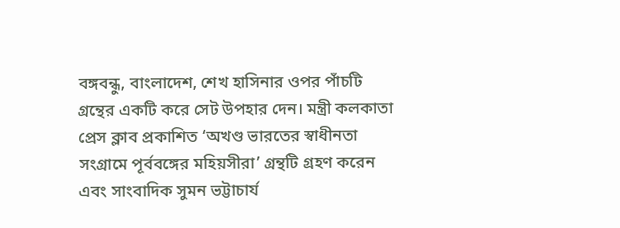বঙ্গবন্ধু, বাংলাদেশ, শেখ হাসিনার ওপর পাঁচটি গ্রন্থের একটি করে সেট উপহার দেন। মন্ত্রী কলকাতা প্রেস ক্লাব প্রকাশিত ‘অখণ্ড ভারতের স্বাধীনতা সংগ্রামে পূর্ববঙ্গের মহিয়সীরা’ গ্রন্থটি গ্রহণ করেন এবং সাংবাদিক সুমন ভট্টাচার্য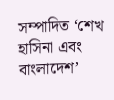সম্পাদিত ‘শেখ হাসিনা এবং বাংলাদেশ’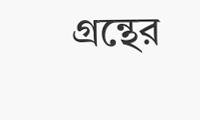গ্রন্থের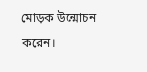মোড়ক উন্মোচন করেন।